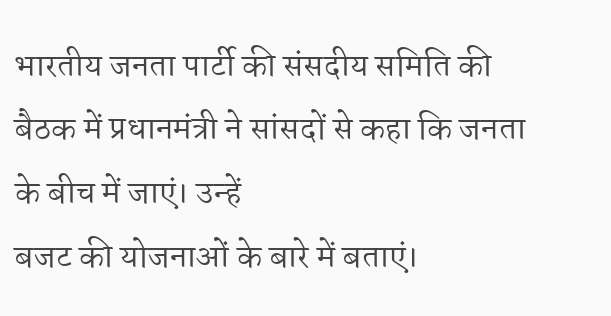भारतीय जनता पार्टी की संसदीय समिति की बैठक में प्रधानमंत्री ने सांसदों से कहा कि जनता के बीच में जाएं। उन्हें
बजट की योजनाओं के बारे में बताएं।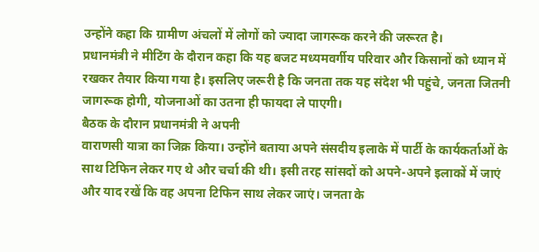उन्होंने कहा कि ग्रामीण अंचलों में लोगों को ज्यादा जागरूक करने की जरूरत है।
प्रधानमंत्री ने मीटिंग के दौरान कहा कि यह बजट मध्यमवर्गीय परिवार और किसानों को ध्यान में रखकर तैयार किया गया है। इसलिए जरूरी है कि जनता तक यह संदेश भी पहुंचे, जनता जितनी जागरूक होगी, योजनाओं का उतना ही फायदा ले पाएगी।
बैठक के दौरान प्रधानमंत्री ने अपनी
वाराणसी यात्रा का जिक्र किया। उन्होंने बताया अपने संसदीय इलाके में पार्टी के कार्यकर्ताओं के साथ टिफिन लेकर गए थे और चर्चा की थी। इसी तरह सांसदों को अपने-अपने इलाकों में जाएं और याद रखें कि वह अपना टिफिन साथ लेकर जाएं। जनता के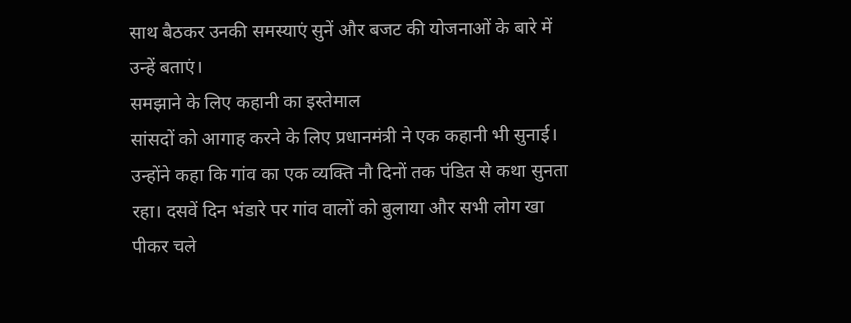साथ बैठकर उनकी समस्याएं सुनें और बजट की योजनाओं के बारे में उन्हें बताएं।
समझाने के लिए कहानी का इस्तेमाल
सांसदों को आगाह करने के लिए प्रधानमंत्री ने एक कहानी भी सुनाई। उन्होंने कहा कि गांव का एक व्यक्ति नौ दिनों तक पंडित से कथा सुनता रहा। दसवें दिन भंडारे पर गांव वालों को बुलाया और सभी लोग खा पीकर चले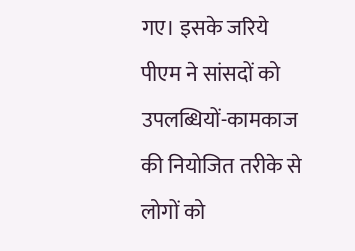गए। इसके जरिये पीएम ने सांसदों को उपलब्धियों-कामकाज की नियोजित तरीके से लोगों को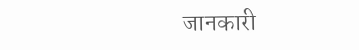जानकारी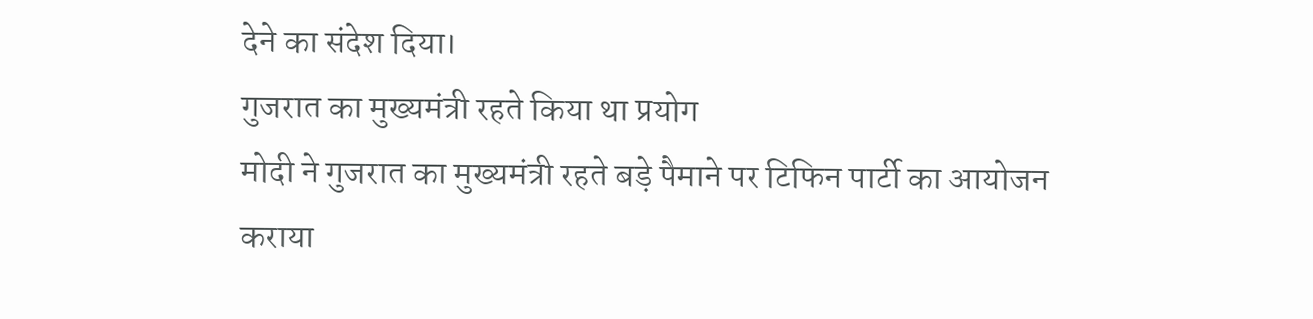देने का संदेश दिया।
गुजरात का मुख्यमंत्री रहते किया था प्रयोग
मोदी ने गुजरात का मुख्यमंत्री रहते बड़े पैमाने पर टिफिन पार्टी का आयोजन कराया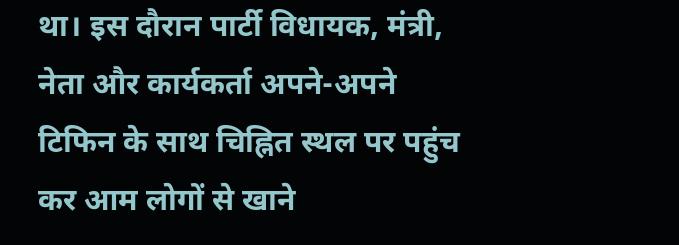था। इस दौरान पार्टी विधायक, मंत्री, नेता और कार्यकर्ता अपने-अपने टिफिन के साथ चिह्नित स्थल पर पहुंच कर आम लोगों से खाने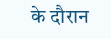के दौरान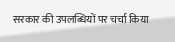सरकार की उपलब्धियों पर चर्चा किया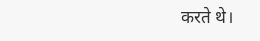करते थे।